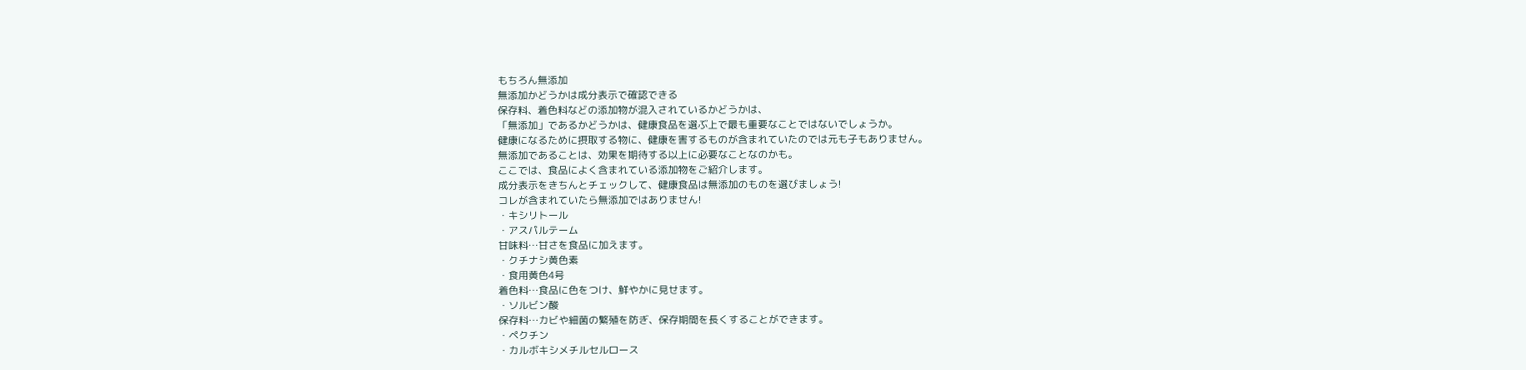もちろん無添加
無添加かどうかは成分表示で確認できる
保存料、着色料などの添加物が混入されているかどうかは、
「無添加」であるかどうかは、健康食品を選ぶ上で最も重要なことではないでしょうか。
健康になるために摂取する物に、健康を害するものが含まれていたのでは元も子もありません。
無添加であることは、効果を期待する以上に必要なことなのかも。
ここでは、食品によく含まれている添加物をご紹介します。
成分表示をきちんとチェックして、健康食品は無添加のものを選びましょう!
コレが含まれていたら無添加ではありません!
・キシリトール
・アスパルテーム
甘味料…甘さを食品に加えます。
・クチナシ黄色素
・食用黄色4号
着色料…食品に色をつけ、鮮やかに見せます。
・ソルビン酸
保存料…カビや細菌の繁殖を防ぎ、保存期間を長くすることができます。
・ペクチン
・カルボキシメチルセルロース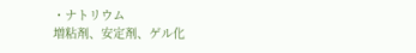・ナトリウム
増粘剤、安定剤、ゲル化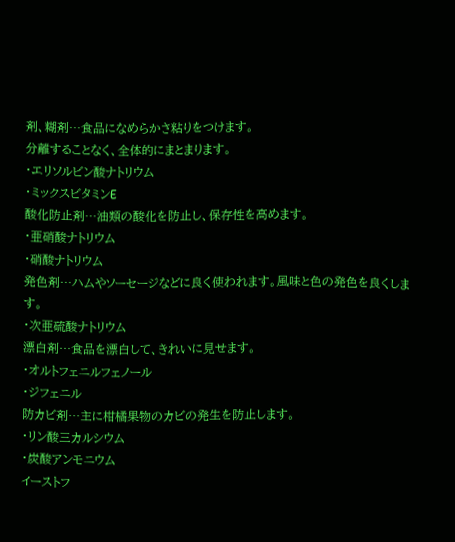剤、糊剤…食品になめらかさ粘りをつけます。
分離することなく、全体的にまとまります。
・エリソルビン酸ナトリウム
・ミックスビタミンE
酸化防止剤…油類の酸化を防止し、保存性を高めます。
・亜硝酸ナトリウム
・硝酸ナトリウム
発色剤…ハムやソーセージなどに良く使われます。風味と色の発色を良くします。
・次亜硫酸ナトリウム
漂白剤…食品を漂白して、きれいに見せます。
・オルトフェニルフェノール
・ジフェニル
防カビ剤…主に柑橘果物のカビの発生を防止します。
・リン酸三カルシウム
・炭酸アンモニウム
イーストフ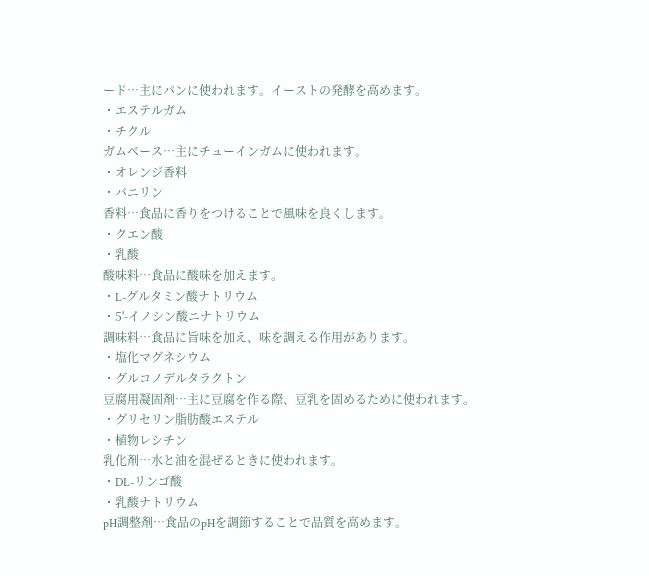ード…主にパンに使われます。イーストの発酵を高めます。
・エステルガム
・チクル
ガムベース…主にチューインガムに使われます。
・オレンジ香料
・バニリン
香料…食品に香りをつけることで風味を良くします。
・クエン酸
・乳酸
酸味料…食品に酸味を加えます。
・L-グルタミン酸ナトリウム
・5'-イノシン酸ニナトリウム
調味料…食品に旨味を加え、味を調える作用があります。
・塩化マグネシウム
・グルコノデルタラクトン
豆腐用凝固剤…主に豆腐を作る際、豆乳を固めるために使われます。
・グリセリン脂肪酸エステル
・植物レシチン
乳化剤…水と油を混ぜるときに使われます。
・DL-リンゴ酸
・乳酸ナトリウム
pH調整剤…食品のpHを調節することで品質を高めます。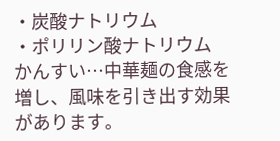・炭酸ナトリウム
・ポリリン酸ナトリウム
かんすい…中華麺の食感を増し、風味を引き出す効果があります。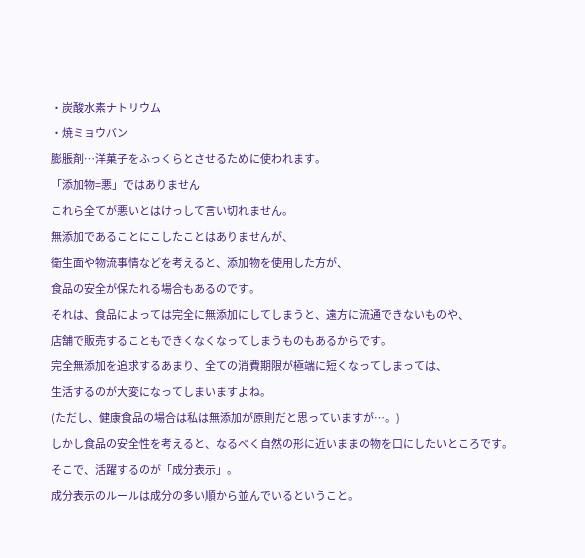・炭酸水素ナトリウム
・焼ミョウバン
膨脹剤…洋菓子をふっくらとさせるために使われます。
「添加物=悪」ではありません
これら全てが悪いとはけっして言い切れません。
無添加であることにこしたことはありませんが、
衛生面や物流事情などを考えると、添加物を使用した方が、
食品の安全が保たれる場合もあるのです。
それは、食品によっては完全に無添加にしてしまうと、遠方に流通できないものや、
店舗で販売することもできくなくなってしまうものもあるからです。
完全無添加を追求するあまり、全ての消費期限が極端に短くなってしまっては、
生活するのが大変になってしまいますよね。
(ただし、健康食品の場合は私は無添加が原則だと思っていますが…。)
しかし食品の安全性を考えると、なるべく自然の形に近いままの物を口にしたいところです。
そこで、活躍するのが「成分表示」。
成分表示のルールは成分の多い順から並んでいるということ。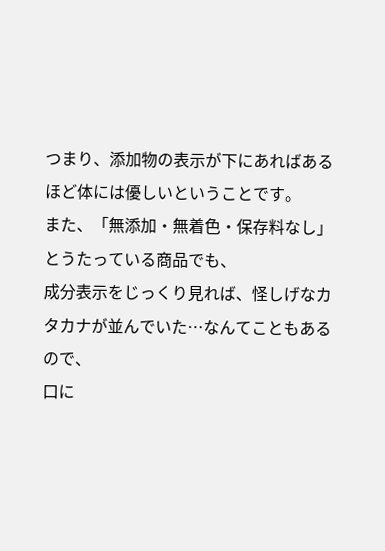つまり、添加物の表示が下にあればあるほど体には優しいということです。
また、「無添加・無着色・保存料なし」とうたっている商品でも、
成分表示をじっくり見れば、怪しげなカタカナが並んでいた…なんてこともあるので、
口に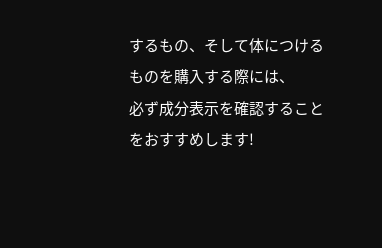するもの、そして体につけるものを購入する際には、
必ず成分表示を確認することをおすすめします!